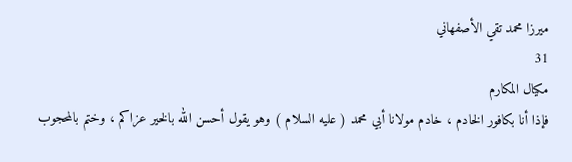ميرزا محمد تقي الأصفهاني
31
مكيال المكارم
فإذا أنا بكافور الخادم ، خادم مولانا أبي محمد ( عليه السلام ) وهو يقول أحسن الله بالخير عزاكم ، وختم بالمحجوب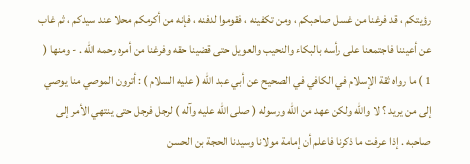رؤيتكم ، قد فرغنا من غسل صاحبكم ، ومن تكفينه ، فقوموا لدفنه ، فإنه من أكرمكم محلا عند سيدكم ، ثم غاب عن أعيننا فاجتمعنا على رأسه بالبكاء والنحيب والعويل حتى قضينا حقه وفرغنا من أمره رحمه الله . - ومنها ( 1 ) ما رواه ثقة الإسلام في الكافي في الصحيح عن أبي عبد الله ( عليه السلام ) : أترون الموصي منا يوصي إلى من يريد ؟ لا والله ولكن عهد من الله ورسوله ( صلى الله عليه وآله ) لرجل فرجل حتى ينتهي الأمر إلى صاحبه . إذا عرفت ما ذكرنا فاعلم أن إمامة مولانا وسيدنا الحجة بن الحسن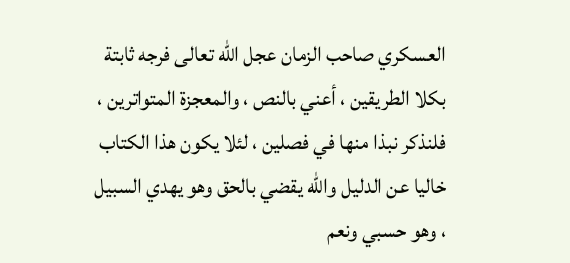العسكري صاحب الزمان عجل الله تعالى فرجه ثابتة بكلا الطريقين ، أعني بالنص ، والمعجزة المتواترين ، فلنذكر نبذا منها في فصلين ، لئلا يكون هذا الكتاب خاليا عن الدليل والله يقضي بالحق وهو يهدي السبيل ، وهو حسبي ونعم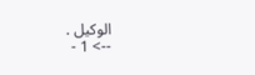الوكيل .
--> 1 -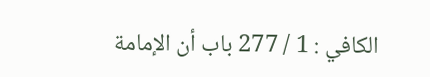الكافي : 1 / 277 باب أن الإمامة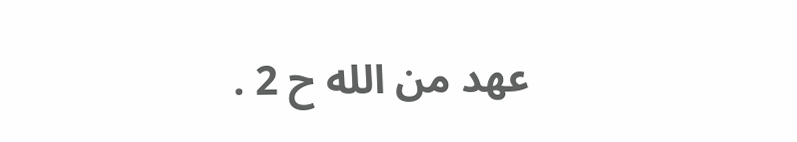عهد من الله ح 2 .